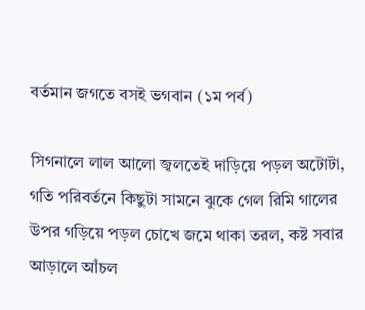বর্তমান জগতে বসই ভগবান (১ম পর্ব)

সিগনালে লাল আলো জ্বলতেই দাড়িয়ে পড়ল অটোটা, গতি পরিবর্তনে কিছুটা সামনে ঝুকে গেল রিমি গালের উপর গড়িয়ে পড়ল চোখে জমে থাকা তরল, কষ্ট সবার আড়ালে আঁচল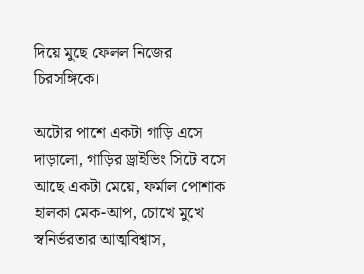দিয়ে মুছে ফেলল নিজের চিরসঙ্গিকে।

অটোর পাশে একটা গাড়ি এসে দাড়ালো, গাড়ির ড্রাইভিং সিটে বসে আছে একটা মেয়ে, ফর্মাল পোশাক হালকা মেক-আপ, চোখে মুখে স্বনির্ভরতার আত্মবিশ্বাস,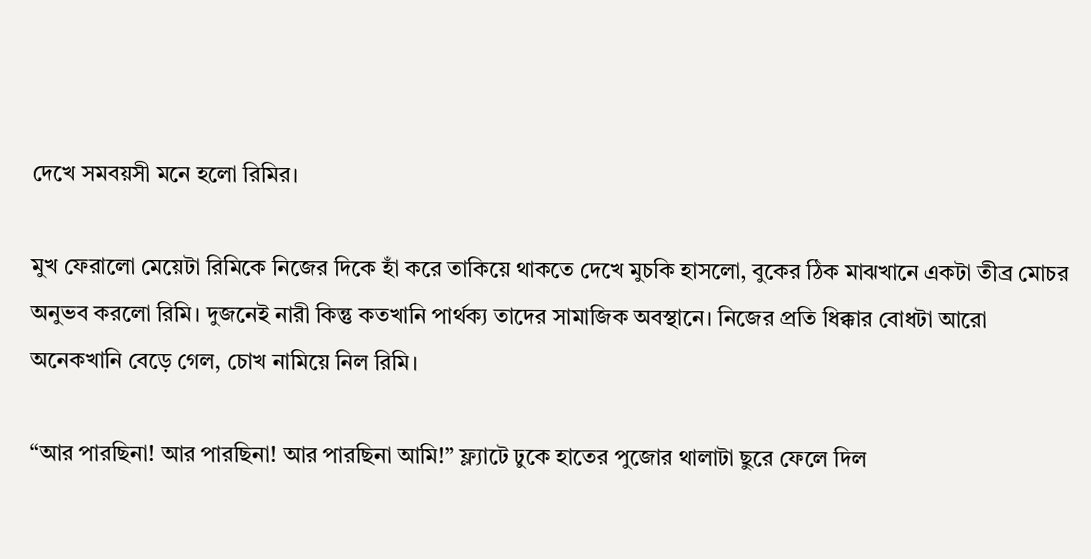দেখে সমবয়সী মনে হলো রিমির।

মুখ ফেরালো মেয়েটা রিমিকে নিজের দিকে হাঁ করে তাকিয়ে থাকতে দেখে মুচকি হাসলো, বুকের ঠিক মাঝখানে একটা তীব্র মোচর অনুভব করলো রিমি। দুজনেই নারী কিন্তু কতখানি পার্থক্য তাদের সামাজিক অবস্থানে। নিজের প্রতি ধিক্কার বোধটা আরো অনেকখানি বেড়ে গেল, চোখ নামিয়ে নিল রিমি।

“আর পারছিনা! আর পারছিনা! আর পারছিনা আমি!” ফ্ল্যাটে ঢুকে হাতের পুজোর থালাটা ছুরে ফেলে দিল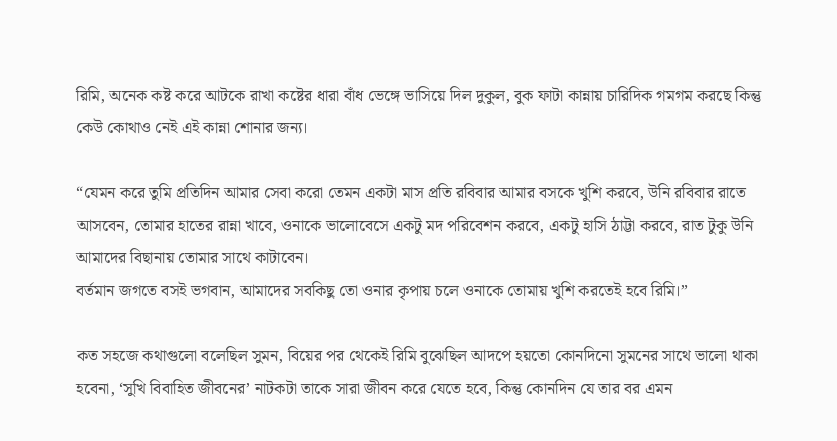রিমি, অনেক কষ্ট করে আটকে রাখা কষ্টের ধারা বাঁধ ভেঙ্গে ভাসিয়ে দিল দুকুল, বুক ফাটা কান্নায় চারিদিক গমগম করছে কিন্তু কেউ কোথাও নেই এই কান্না শোনার জন্য।

“যেমন করে তুমি প্রতিদিন আমার সেবা করো তেমন একটা মাস প্রতি রবিবার আমার বসকে খুশি করবে, উনি রবিবার রাতে আসবেন, তোমার হাতের রান্না খাবে, ওনাকে ভালোবেসে একটু মদ পরিবেশন করবে, একটু হাসি ঠাট্টা করবে, রাত টুকু উনি আমাদের বিছানায় তোমার সাথে কাটাবেন।
বর্তমান জগতে বসই ভগবান, আমাদের সবকিছু তো ওনার কৃপায় চলে ওনাকে তোমায় খুশি করতেই হবে রিমি।”

কত সহজে কথাগুলো বলেছিল সুমন, বিয়ের পর থেকেই রিমি বুঝেছিল আদপে হয়তো কোনদিনো সুমনের সাথে ভালো থাকা হবেনা, ‘সুখি বিবাহিত জীবনের’ নাটকটা তাকে সারা জীবন করে যেতে হবে, কিন্তু কোনদিন যে তার বর এমন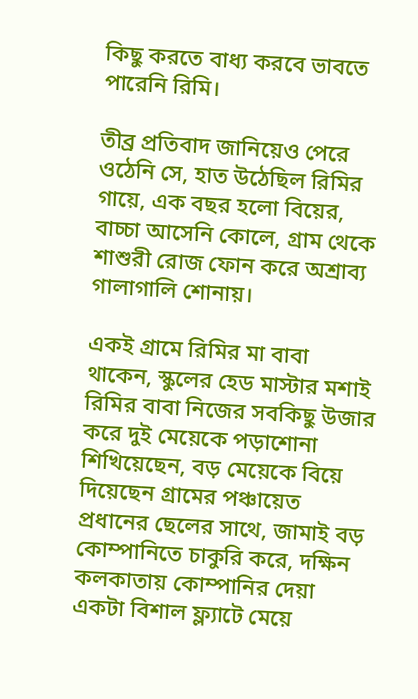কিছু করতে বাধ্য করবে ভাবতে পারেনি রিমি।

তীব্র প্রতিবাদ জানিয়েও পেরে ওঠেনি সে, হাত উঠেছিল রিমির গায়ে, এক বছর হলো বিয়ের, বাচ্চা আসেনি কোলে, গ্রাম থেকে শাশুরী রোজ ফোন করে অশ্রাব্য গালাগালি শোনায়।

একই গ্রামে রিমির মা বাবা থাকেন, স্কুলের হেড মাস্টার মশাই রিমির বাবা নিজের সবকিছু উজার করে দুই মেয়েকে পড়াশোনা শিখিয়েছেন, বড় মেয়েকে বিয়ে দিয়েছেন গ্রামের পঞ্চায়েত প্রধানের ছেলের সাথে, জামাই বড় কোম্পানিতে চাকুরি করে, দক্ষিন কলকাতায় কোম্পানির দেয়া একটা বিশাল ফ্ল্যাটে মেয়ে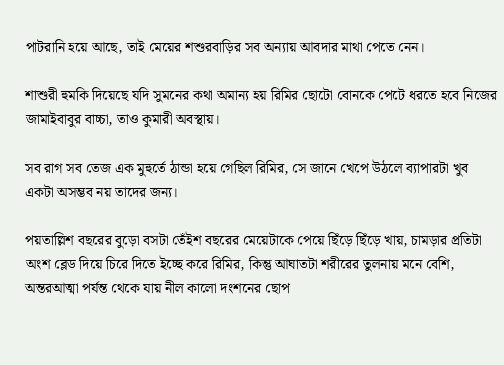পাটরানি হয়ে আছে, তাই মেয়ের শশুরবাড়ির সব অন্যায় আবদার মাথা পেতে নেন।

শাশুরী হুমকি দিয়েছে যদি সুমনের কথা অমান্য হয় রিমির ছোটো বোনকে পেটে ধরতে হবে নিজের জামাইবাবুর বাচ্চা, তাও কুমারী অবস্থায়।

সব রাগ সব তেজ এক মুহুর্তে ঠান্ডা হয়ে গেছিল রিমির, সে জানে খেপে উঠলে ব্যাপারটা খুব একটা অসম্ভব নয় তাদের জন্য।

পয়তাল্লিশ বছরের বুড়ো বসটা তেঁইশ বছরের মেয়েটাকে পেয়ে ছিঁড়ে ছিঁড়ে খায়, চামড়ার প্রতিটা অংশ ব্লেড দিয়ে চিরে দিতে ইচ্ছে করে রিমির, কিন্তু আঘাতটা শরীরের তুলনায় মনে বেশি, অন্তরআত্মা পর্যন্ত থেকে যায় নীল কালো দংশনের ছোপ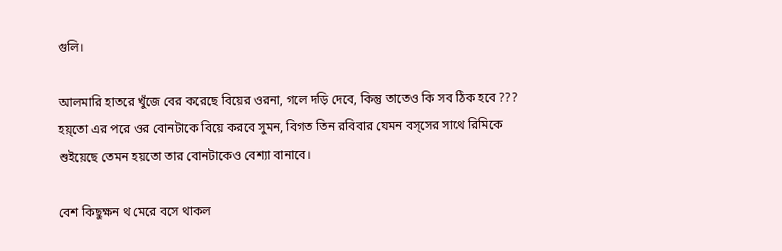গুলি।

আলমারি হাতরে খুঁজে বের করেছে বিয়ের ওরনা, গলে দড়ি দেবে, কিন্তু তাতেও কি সব ঠিক হবে ??? হয়্তো এর পরে ওর বোনটাকে বিয়ে করবে সুমন, বিগত তিন রবিবার যেমন বস্সের সাথে রিমিকে শুইয়েছে তেমন হয়তো তার বোনটাকেও বেশ্যা বানাবে।

বেশ কিছুক্ষন থ মেরে বসে থাকল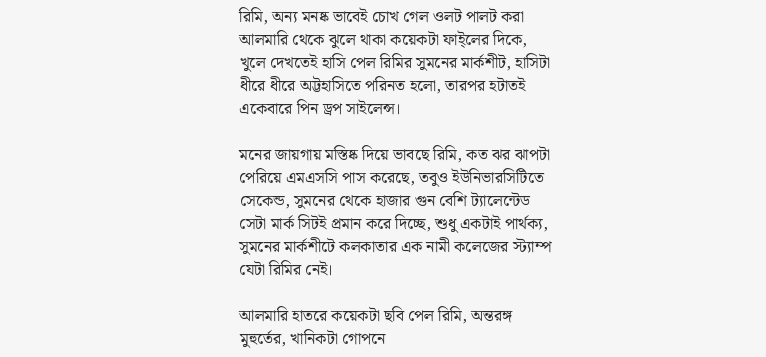রিমি, অন্য মনষ্ক ভাবেই চোখ গেল ওলট পালট করা আলমারি থেকে ঝুলে থাকা কয়েকটা ফাই্লের দিকে, খুলে দেখতেই হাসি পেল রিমির সুমনের মার্কশীট, হাসিটা ধীরে ধীরে অট্টহাসিতে পরিনত হলো, তারপর হটাতই একেবারে পিন ড্রপ সাইলেন্স।

মনের জায়গায় মস্তিষ্ক দিয়ে ভাবছে রিমি, কত ঝর ঝাপটা পেরিয়ে এমএসসি পাস করেছে, তবুও ইউনিভারসিটিতে সেকেন্ড, সুমনের থেকে হাজার গুন বেশি ট্যালেন্টেড সেটা মার্ক সিটই প্রমান করে দিচ্ছে, শুধু একটাই পার্থক্য, সুমনের মার্কশীটে কলকাতার এক নামী কলেজের স্ট্যাম্প যেটা রিমির নেই।

আলমারি হাতরে কয়েকটা ছবি পেল রিমি, অন্তরঙ্গ মুহুর্তের, খানিকটা গোপনে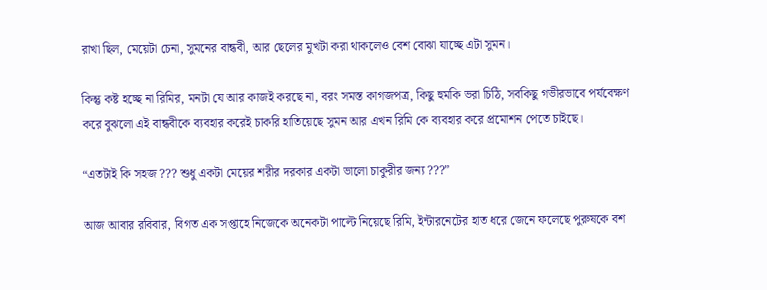রাখা ছিল, মেয়েটা চেনা, সুমনের বান্ধবী, আর ছেলের মুখটা করা থাকলেও বেশ বোঝা যাচ্ছে এটা সুমন।

কিন্তু কষ্ট হচ্ছে না রিমির, মনটা যে আর কাজই করছে না, বরং সমস্ত কাগজপত্র, কিছু হুমকি ভরা চিঠি, সবকিছু গভীরভাবে পর্যবেক্ষণ করে বুঝলো এই বান্ধবীকে ব্যবহার করেই চাকরি হাতিয়েছে সুমন আর এখন রিমি কে ব্যবহার করে প্রমোশন পেতে চাইছে।

“এতটাই কি সহজ ??? শুধু একটা মেয়ের শরীর দরকার একটা ভালো চাকুরীর জন্য ???”

আজ আবার রবিবার, বিগত এক সপ্তাহে নিজেকে অনেকটা পাল্টে নিয়েছে রিমি, ইন্টারনেটের হাত ধরে জেনে ফলেছে পুরুষকে বশ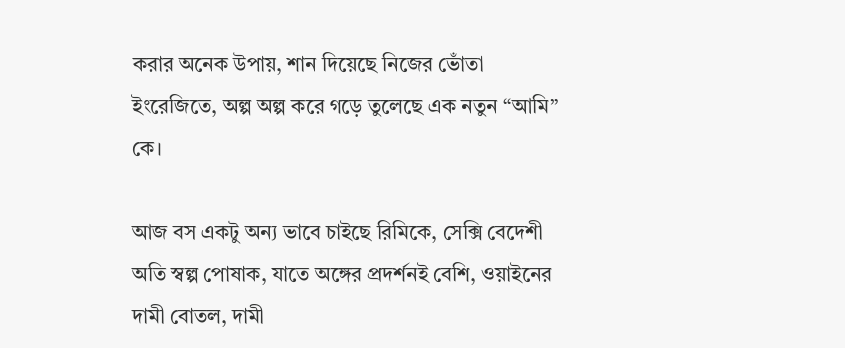করার অনেক উপায়, শান দিয়েছে নিজের ভোঁতা ইংরেজিতে, অল্প অল্প করে গড়ে তুলেছে এক নতুন “আমি” কে।

আজ বস একটু অন্য ভাবে চাইছে রিমিকে, সেক্সি বেদেশী অতি স্বল্প পোষাক, যাতে অঙ্গের প্রদর্শনই বেশি, ওয়াইনের দামী বোতল, দামী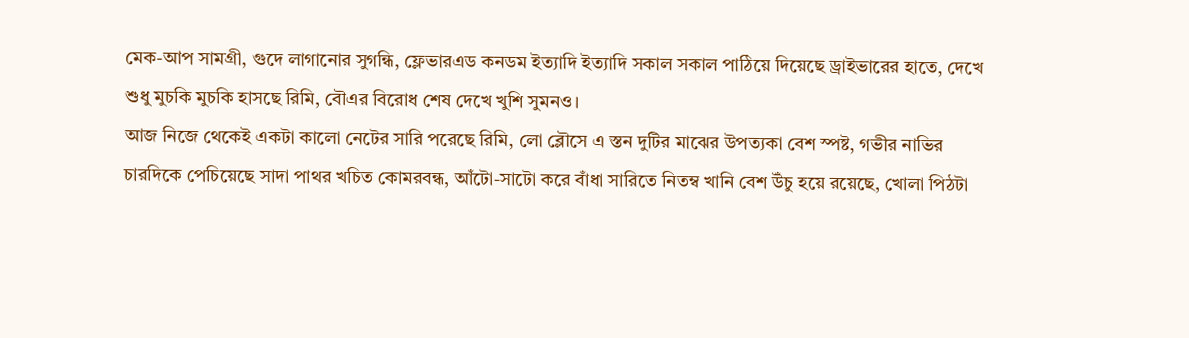মেক-আপ সামগ্রী, গুদে লাগানোর সুগন্ধি, ফ্লেভারএড কনডম ইত্যাদি ইত্যাদি সকাল সকাল পাঠিয়ে দিয়েছে ড্রাইভারের হাতে, দেখে শুধু মুচকি মুচকি হাসছে রিমি, বৌএর বিরোধ শেষ দেখে খুশি সুমনও।
আজ নিজে থেকেই একটা কালো নেটের সারি পরেছে রিমি, লো ব্লৌসে এ স্তন দুটির মাঝের উপত্যকা বেশ স্পষ্ট, গভীর নাভির চারদিকে পেচিয়েছে সাদা পাথর খচিত কোমরবন্ধ, আঁটো-সাটো করে বাঁধা সারিতে নিতম্ব খানি বেশ উঁচু হয়ে রয়েছে, খোলা পিঠটা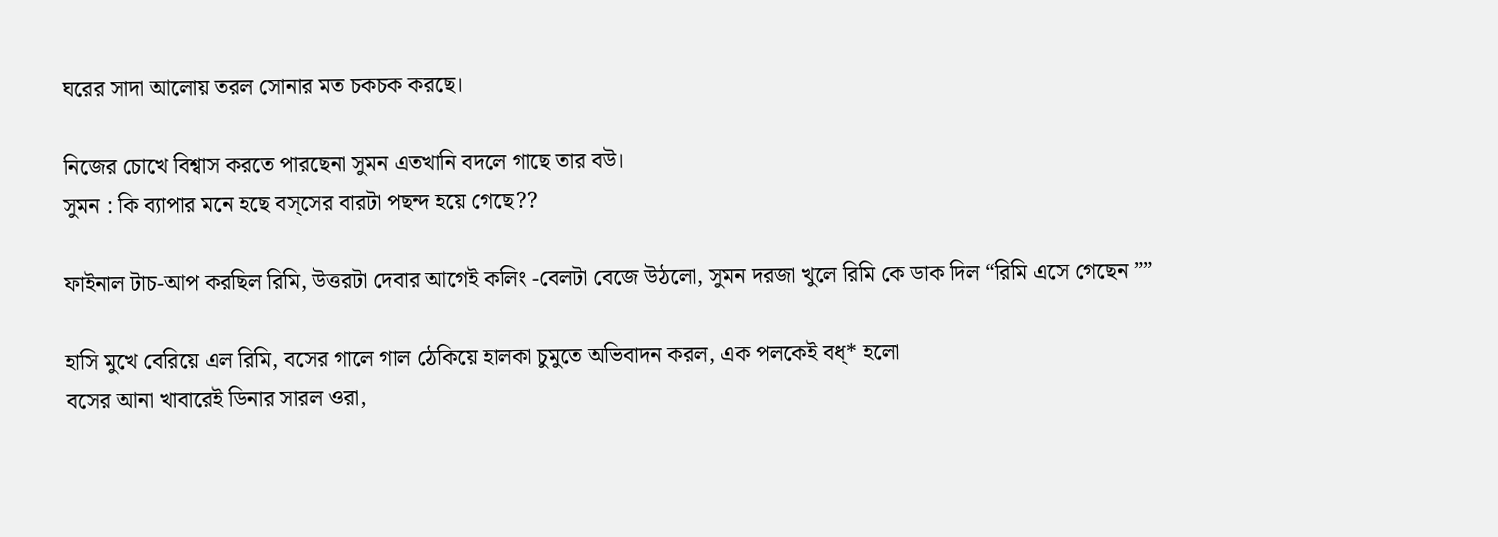ঘরের সাদা আলোয় তরল সোনার মত চকচক করছে।

নিজের চোখে বিশ্বাস করতে পারছেনা সুমন এতখানি বদলে গাছে তার বউ।
সুমন : কি ব্যাপার মনে হছে বস্সের বারটা পছন্দ হয়ে গেছে??

ফাইনাল টাচ-আপ করছিল রিমি, উত্তরটা দেবার আগেই কলিং -বেলটা বেজে উঠলো, সুমন দরজা খুলে রিমি কে ডাক দিল “রিমি এসে গেছেন ””

হাসি মুখে বেরিয়ে এল রিমি, বসের গালে গাল ঠেকিয়ে হালকা চুমুতে অভিবাদন করল, এক পলকেই বধ্* হলো
বসের আনা খাবারেই ডিনার সারল ওরা,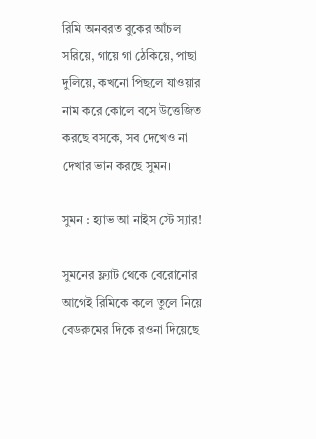রিমি অনবরত বুকের আঁচল সরিয়ে, গায়ে গা ঠেকিয়ে, পাছা দুলিয়ে, কখনো পিছলে যাওয়ার নাম করে কোলে বসে উত্তেজিত করছে বসকে, সব দেখেও না দেখার ভান করছে সুমন।

সুমন : হ্যাভ আ নাইস স্টে স্যার!

সুমনের ফ্ল্যাট থেকে বেরোনোর আগেই রিমিকে কলে তুলে নিয়ে বেডরুমের দিকে রওনা দিয়েছে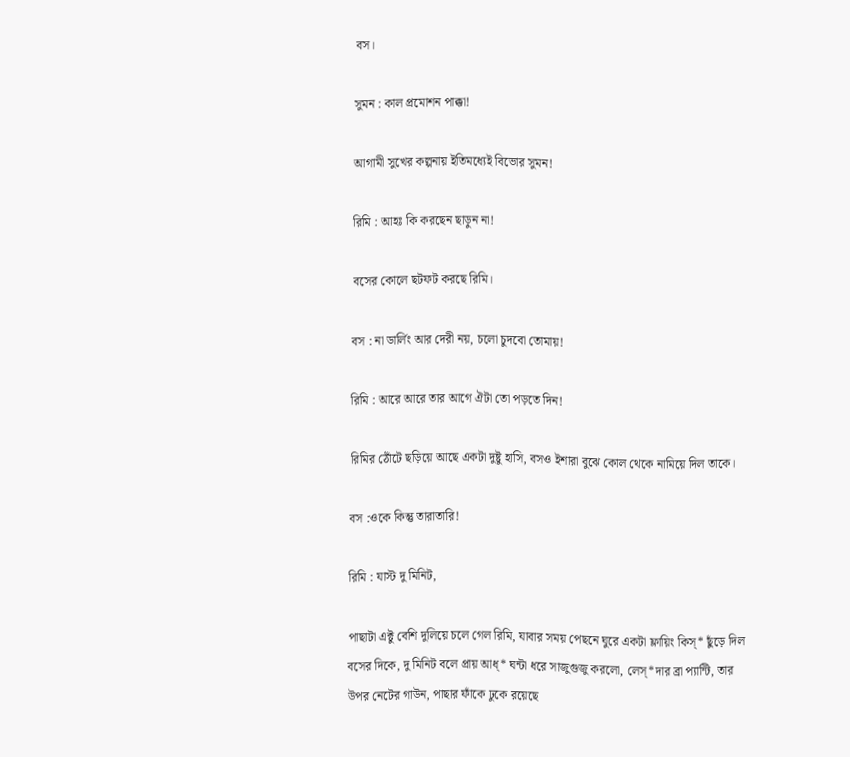বস।

সুমন : কাল প্রমোশন পাক্কা!

আগামী সুখের কল্পনায় ইতিমধ্যেই বিভোর সুমন!

রিমি : আহঃ কি করছেন ছাড়ুন না!

বসের কোলে ছটফট করছে রিমি।

বস : না ডার্লিং আর দেরী নয়, চলো চুদবো তোমায়!

রিমি : আরে আরে তার আগে ঐটা তো পড়তে দিন!

রিমির ঠোঁটে ছড়িয়ে আছে একটা দুষ্টু হাসি, বসও ইশারা বুঝে কোল থেকে নামিয়ে দিল তাকে।

বস :ওকে কিন্তু তারাতারি!

রিমি : যাস্ট দু মিনিট,

পাছাটা এক্টু বেশি দুলিয়ে চলে গেল রিমি, যাবার সময় পেছনে ঘুরে একটা ফ্লায়িং কিস্* ছুঁড়ে দিল বসের দিকে, দু মিনিট বলে প্রায় আধ্* ঘন্টা ধরে সাজুগুজু করলো, লেস্*দার ব্রা প্যান্টি, তার উপর নেটের গাউন, পাছার ফাঁকে ঢুকে রয়েছে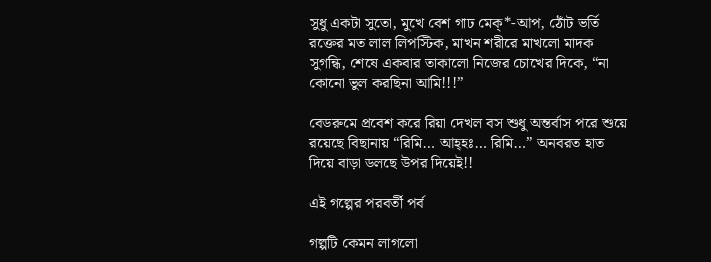সুধু একটা সুতো, মুখে বেশ গাঢ মেক্*-আপ, ঠোঁট ভর্তি রক্তের মত লাল লিপস্টিক, মাখন শরীরে মাখলো মাদক সুগন্ধি, শেষে একবার তাকালো নিজের চোখের দিকে, “না কোনো ভুল করছিনা আমি!!!”

বেডরুমে প্রবেশ করে রিয়া দেখল বস শুধু অন্তর্বাস পরে শুয়ে রয়েছে বিছানায় “রিমি… আহ্হঃ… রিমি…” অনবরত হাত দিয়ে বাড়া ডলছে উপর দিয়েই!!

এই গল্পের পরবর্তী পর্ব

গল্পটি কেমন লাগলো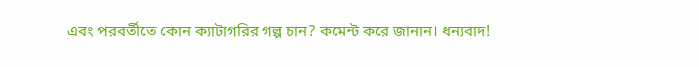এবং পরবর্তীতে কোন ক্যাটাগরির গল্প চান? কমেন্ট করে জানান। ধন্যবাদ!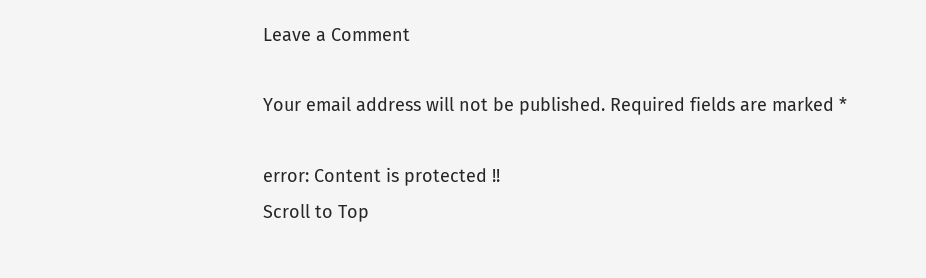Leave a Comment

Your email address will not be published. Required fields are marked *

error: Content is protected !!
Scroll to Top